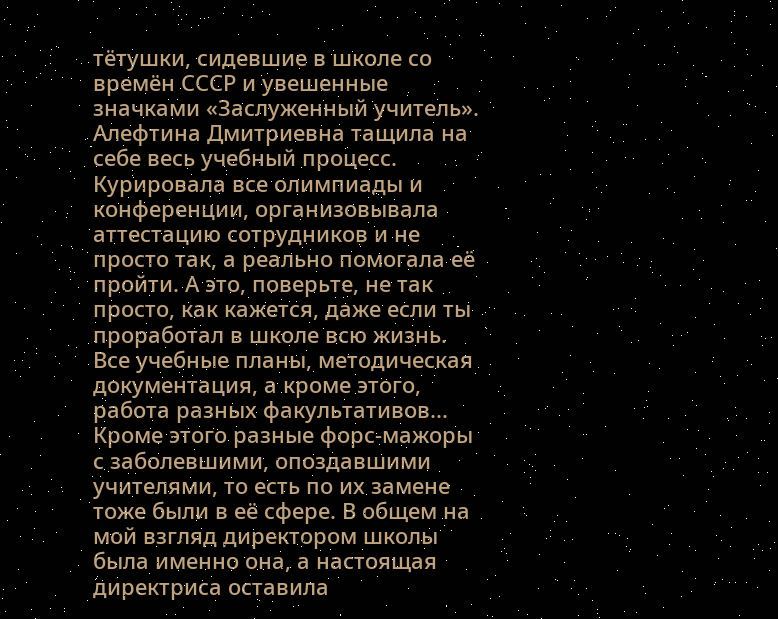тётушки, сидевшие в школе со времён СССР и увешенные значками «Заслуженный учитель». Алефтина Дмитриевна тащила на себе весь учебный процесс. Курировала все олимпиады и конференции, организовывала аттестацию сотрудников и не просто так, а реально помогала её пройти. А это, поверьте, не так просто, как кажется, даже если ты проработал в школе всю жизнь. Все учебные планы, методическая документация, а кроме этого, работа разных факультативов... Кроме этого разные форс-мажоры с заболевшими, опоздавшими учителями, то есть по их замене тоже были в её сфере. В общем на мой взгляд директором школы была именно она, а настоящая директриса оставила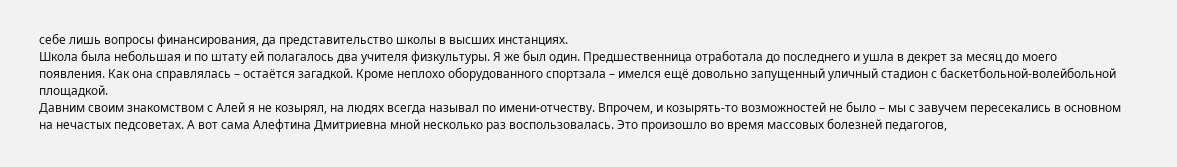себе лишь вопросы финансирования, да представительство школы в высших инстанциях.
Школа была небольшая и по штату ей полагалось два учителя физкультуры. Я же был один. Предшественница отработала до последнего и ушла в декрет за месяц до моего появления. Как она справлялась – остаётся загадкой. Кроме неплохо оборудованного спортзала – имелся ещё довольно запущенный уличный стадион с баскетбольной-волейбольной площадкой.
Давним своим знакомством с Алей я не козырял, на людях всегда называл по имени-отчеству. Впрочем, и козырять-то возможностей не было – мы с завучем пересекались в основном на нечастых педсоветах. А вот сама Алефтина Дмитриевна мной несколько раз воспользовалась. Это произошло во время массовых болезней педагогов,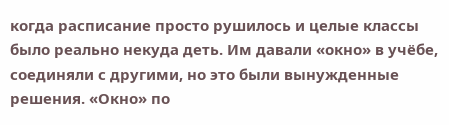когда расписание просто рушилось и целые классы было реально некуда деть. Им давали «окно» в учёбе, соединяли с другими, но это были вынужденные решения. «Окно» по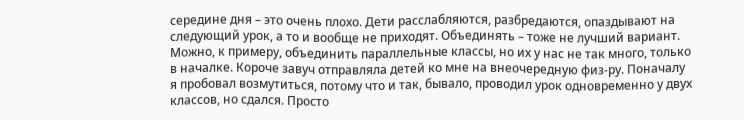середине дня – это очень плохо. Дети расслабляются, разбредаются, опаздывают на следующий урок, а то и вообще не приходят. Объединять – тоже не лучший вариант. Можно, к примеру, объединить параллельные классы, но их у нас не так много, только в началке. Короче завуч отправляла детей ко мне на внеочередную физ-ру. Поначалу я пробовал возмутиться, потому что и так, бывало, проводил урок одновременно у двух классов, но сдался. Просто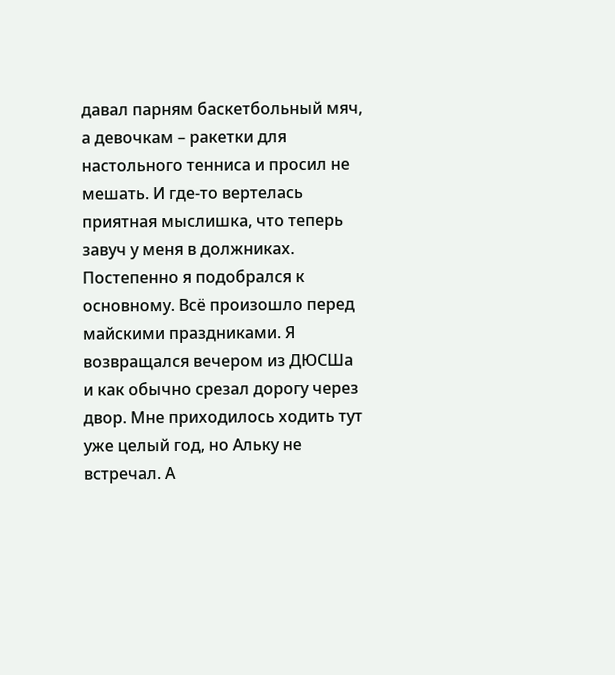давал парням баскетбольный мяч, а девочкам – ракетки для настольного тенниса и просил не мешать. И где-то вертелась приятная мыслишка, что теперь завуч у меня в должниках.
Постепенно я подобрался к основному. Всё произошло перед майскими праздниками. Я возвращался вечером из ДЮСШа и как обычно срезал дорогу через двор. Мне приходилось ходить тут уже целый год, но Альку не встречал. А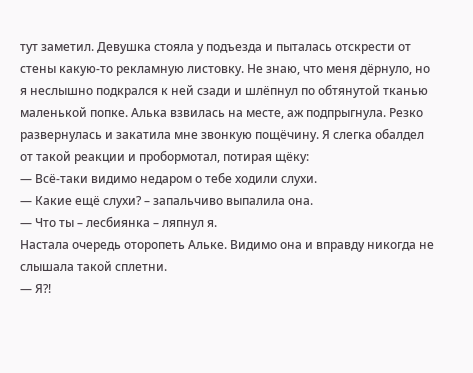тут заметил. Девушка стояла у подъезда и пыталась отскрести от стены какую-то рекламную листовку. Не знаю, что меня дёрнуло, но я неслышно подкрался к ней сзади и шлёпнул по обтянутой тканью маленькой попке. Алька взвилась на месте, аж подпрыгнула. Резко развернулась и закатила мне звонкую пощёчину. Я слегка обалдел от такой реакции и пробормотал, потирая щёку:
— Всё-таки видимо недаром о тебе ходили слухи.
— Какие ещё слухи? – запальчиво выпалила она.
— Что ты – лесбиянка – ляпнул я.
Настала очередь оторопеть Альке. Видимо она и вправду никогда не слышала такой сплетни.
— Я?!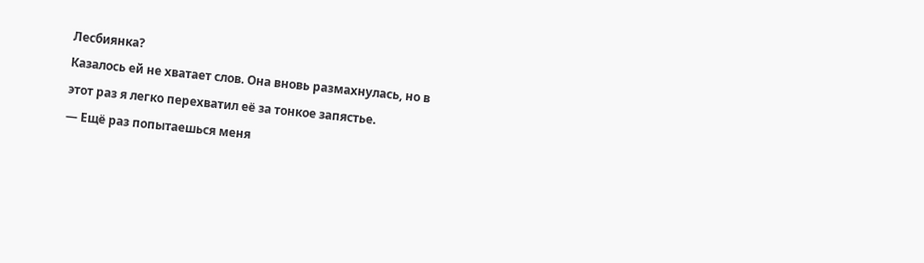Лесбиянка?
Казалось ей не хватает слов. Она вновь размахнулась, но в этот раз я легко перехватил её за тонкое запястье.
— Ещё раз попытаешься меня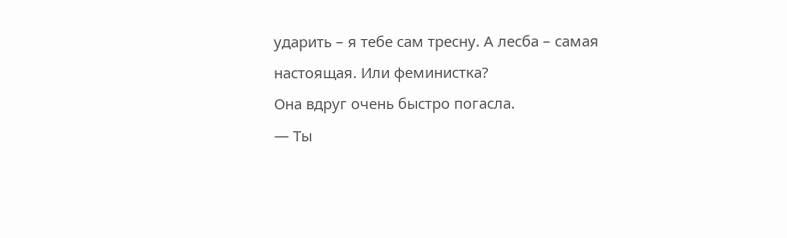ударить – я тебе сам тресну. А лесба – самая настоящая. Или феминистка?
Она вдруг очень быстро погасла.
— Ты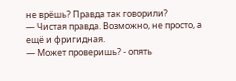не врёшь? Правда так говорили?
— Чистая правда. Возможно, не просто, а ещё и фригидная.
— Может проверишь? - опять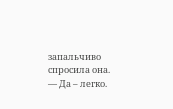запальчиво спросила она.
— Да – легко.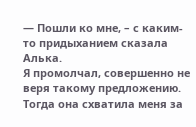— Пошли ко мне, – с каким-то придыханием сказала Алька.
Я промолчал, совершенно не веря такому предложению. Тогда она схватила меня за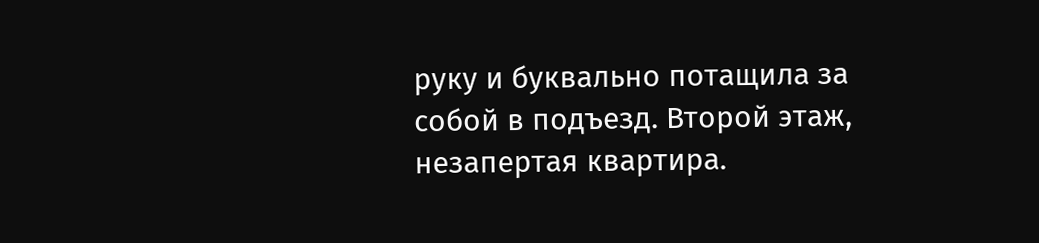руку и буквально потащила за собой в подъезд. Второй этаж, незапертая квартира.